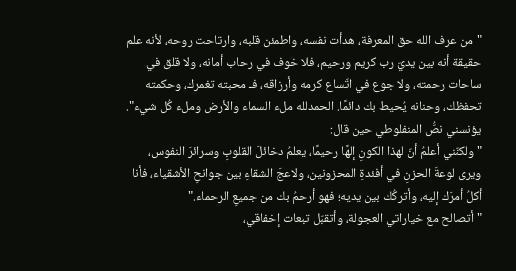"من عرف الله حق المعرفة، هدأت نفسه، واطمئن قلبه، وارتاحت روحه، لأنه علم حقيقة أنه بين يديّ رب كريم ورحيم، فلا خوف في رحاب أمانه، ولا قلق في ساحات رحمته، ولا جوع في اتّساع كرمه وأرزاقه، فـ محبته تغمرك، وحكمته تحفظك، وحنانه يُحيط بك دائمًا. الحمدلله ملء السماء والأرض وملء كُل شيء".
يؤنسني نصُّ المنفلوطي حين قال:
"ولكنّني أعلمُ أنّ لهذا الكونِ إلهًا رحيمًا، يعلمُ دخائلَ القلوبِ وسرائرَ النفوس، ويرى لوعةَ الحزنِ في أفئدةِ المحزونين، ولاعجَ الشقاءِ بين جوانحِ الأشقياء، فأنا أكلُ أمرَك إليه، وأتركُك بين يديه؛ فهو أرحمُ بك من جميعِ الرحماء."
"أتصالح مع خياراتي العجولة، وأتقبّل تبعات إخفاقي،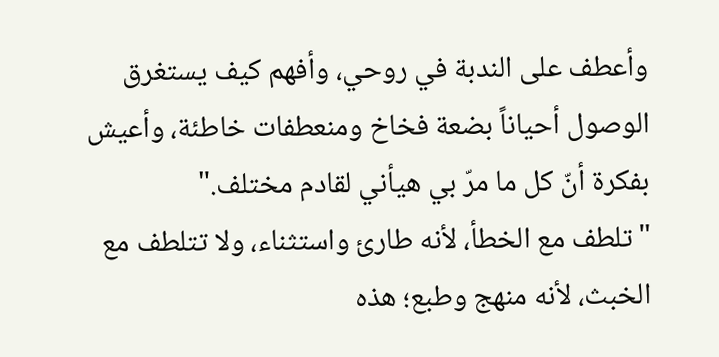وأعطف على الندبة في روحي، وأفهم كيف يستغرق الوصول أحياناً بضعة فخاخ ومنعطفات خاطئة، وأعيش بفكرة أنّ كل ما مرّ بي هيأني لقادم مختلف."
"تلطف مع الخطأ، لأنه طارئ واستثناء، ولا تتلطف مع الخبث، لأنه منهج وطبع؛ هذه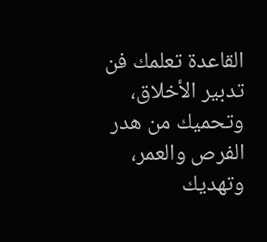القاعدة تعلمك فن تدبير الأخلاق، وتحميك من هدر الفرص والعمر، وتهديك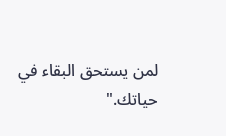لمن يستحق البقاء في حياتك."